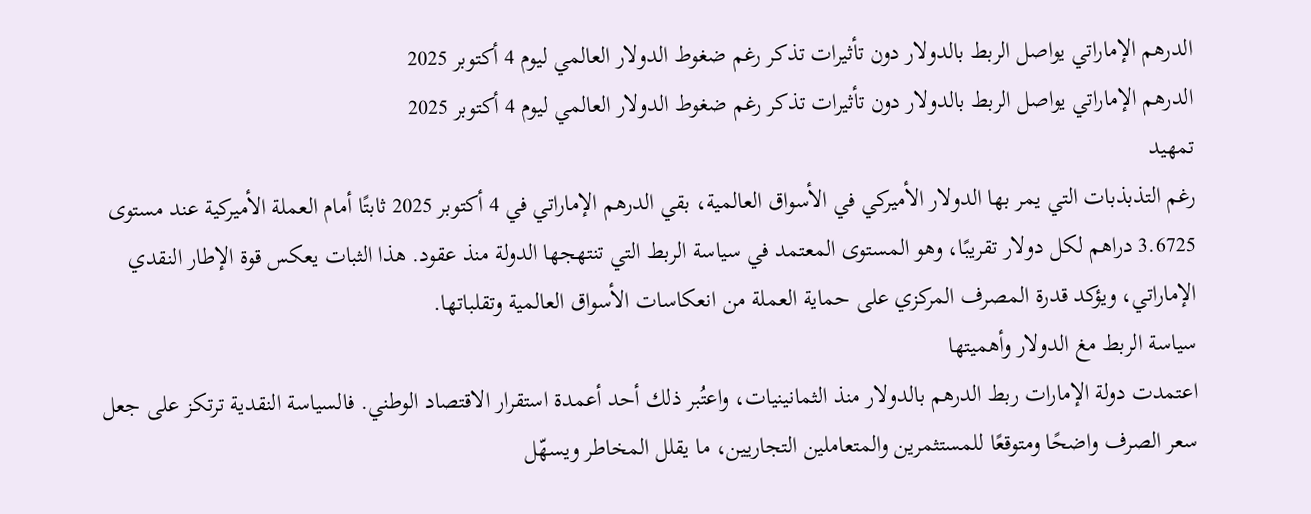الدرهم الإماراتي يواصل الربط بالدولار دون تأثيرات تذكر رغم ضغوط الدولار العالمي ليوم 4 أكتوبر 2025
الدرهم الإماراتي يواصل الربط بالدولار دون تأثيرات تذكر رغم ضغوط الدولار العالمي ليوم 4 أكتوبر 2025
تمهيد
رغم التذبذبات التي يمر بها الدولار الأميركي في الأسواق العالمية، بقي الدرهم الإماراتي في 4 أكتوبر 2025 ثابتًا أمام العملة الأميركية عند مستوى 3.6725 دراهم لكل دولار تقريبًا، وهو المستوى المعتمد في سياسة الربط التي تنتهجها الدولة منذ عقود. هذا الثبات يعكس قوة الإطار النقدي الإماراتي، ويؤكد قدرة المصرف المركزي على حماية العملة من انعكاسات الأسواق العالمية وتقلباتها.
سياسة الربط مغ الدولار وأهميتها
اعتمدت دولة الإمارات ربط الدرهم بالدولار منذ الثمانينيات، واعتُبر ذلك أحد أعمدة استقرار الاقتصاد الوطني. فالسياسة النقدية ترتكز على جعل سعر الصرف واضحًا ومتوقعًا للمستثمرين والمتعاملين التجاريين، ما يقلل المخاطر ويسهّل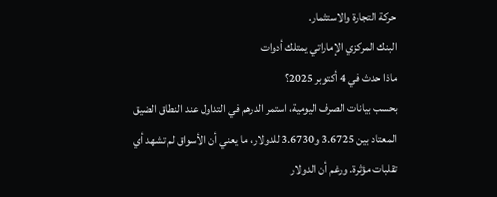حركة التجارة والاستثمار.
البنك المركزي الإماراتي يمتلك أدوات
ماذا حدث في 4 أكتوبر 2025؟
بحسب بيانات الصرف اليومية، استمر الدرهم في التداول عند النطاق الضيق المعتاد بين 3.6725 و3.6730 للدولار، ما يعني أن الأسواق لم تشهد أي تقلبات مؤثرة. ورغم أن الدولار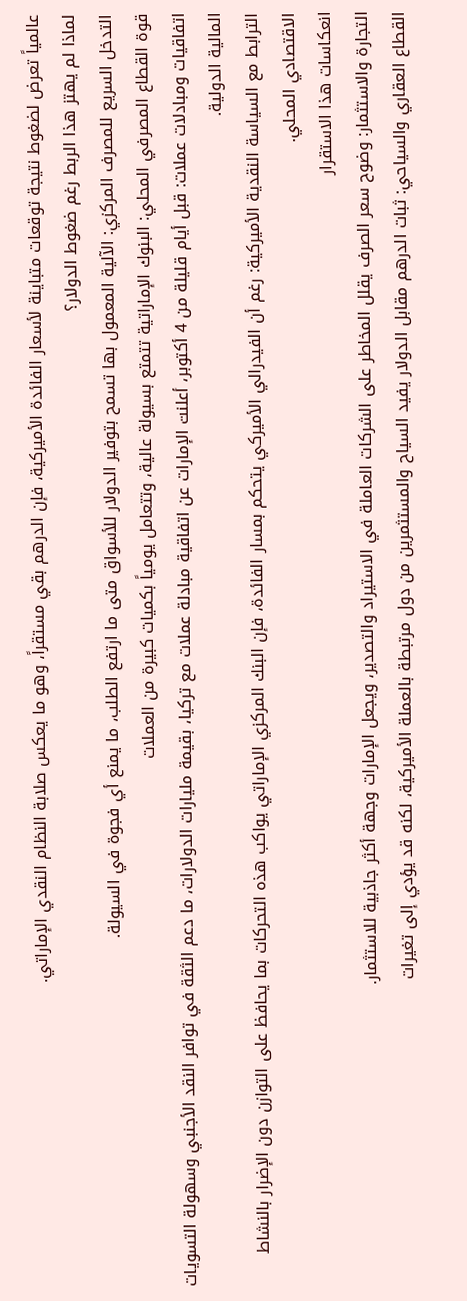عالمياً تعرض لضغوط نتيجة توقعات متباينة لأسعار الفائدة الأميركية، فإن الدرهم بقي مستقراً، وهو ما يعكس صلابة النظام النقدي الإماراتي.
لماذا لم يهتز هذا الربط رغم ضغوط الدولار؟
التدخل السريع للمصرف المركزي: الآلية المعمول بها تسمح بتوفير الدولار للأسواق متى ما ارتفع الطلب، ما يمنع أي فجوة في السيولة.
قوة القطاع المصرفي المحلي: البنوك الإماراتية تتمتع بسيولة عالية، وتتعامل يومياً بكميات كبيرة من العملات
اتفاقيات ومبادلات عملات: قبل أيام قليلة من 4 أكتوبر، أعلنت الإمارات عن اتفاقية مبادلة عملات مع تركيا، بقيمة مليارات الدولارات، ما دعم الثقة في توافر النقد الأجنبي وسهولة التسويات المالية الدولية.
الترابط مع السياسة النقدية الأميركية: رغم أن الفيدرالي الأميركي يتحكم بمسار الفائدة، فإن البنك المركزي الإماراتي يواكب هذه التحركات بما يحافظ على التوازن دون الإضرار بالنشاط الاقتصادي المحلي.
انعكاسات هذا الاستقرار
التجارة والاستثمار: وضوح سعر الصرف يقلل المخاطر على الشركات العاملة في الاستيراد والتصدير، ويجعل الإمارات وجهة أكثر جاذبية للاستثمار.
القطاع العقاري والسياحي: ثبات الدرهم مقابل الدولار يفيد السياح والمستثمرين من دول مرتبطة بالعملة الأميركية، لكنه قد يؤدي إلى تغيرات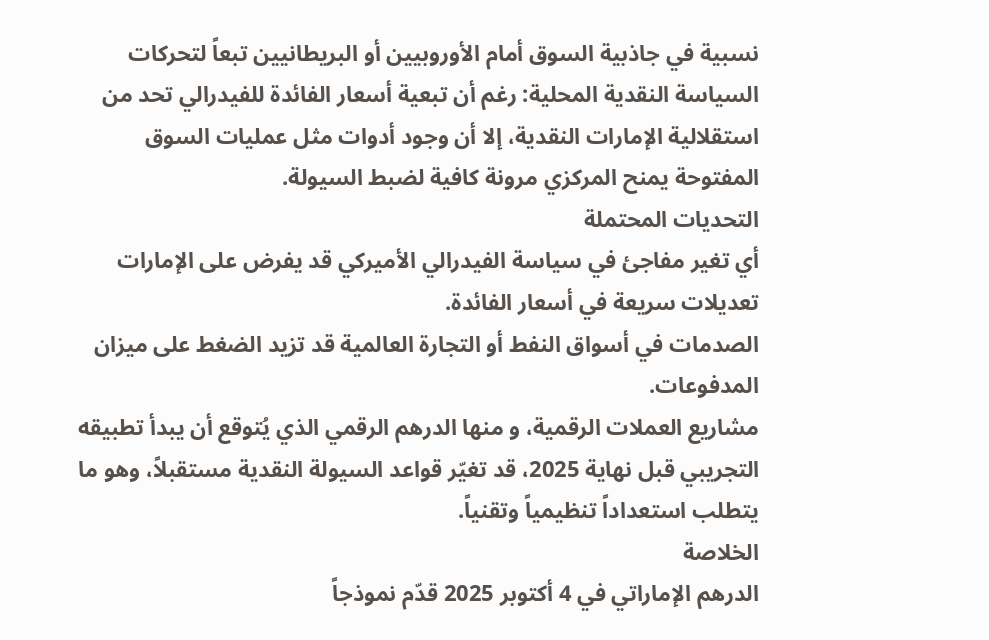نسبية في جاذبية السوق أمام الأوروبيين أو البريطانيين تبعاً لتحركات
السياسة النقدية المحلية: رغم أن تبعية أسعار الفائدة للفيدرالي تحد من استقلالية الإمارات النقدية، إلا أن وجود أدوات مثل عمليات السوق المفتوحة يمنح المركزي مرونة كافية لضبط السيولة.
التحديات المحتملة
أي تغير مفاجئ في سياسة الفيدرالي الأميركي قد يفرض على الإمارات تعديلات سريعة في أسعار الفائدة.
الصدمات في أسواق النفط أو التجارة العالمية قد تزيد الضغط على ميزان المدفوعات.
مشاريع العملات الرقمية، و منها الدرهم الرقمي الذي يُتوقع أن يبدأ تطبيقه التجريبي قبل نهاية 2025، قد تغيّر قواعد السيولة النقدية مستقبلاً، وهو ما يتطلب استعداداً تنظيمياً وتقنياً.
الخلاصة
الدرهم الإماراتي في 4 أكتوبر 2025 قدّم نموذجاً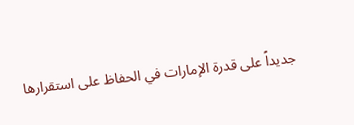جديداً على قدرة الإمارات في الحفاظ على استقرارها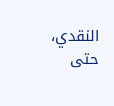النقدي، حتى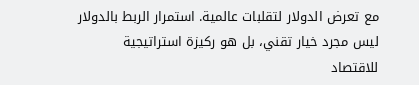مع تعرض الدولار لتقلبات عالمية. استمرار الربط بالدولار ليس مجرد خيار تقني، بل هو ركيزة استراتيجية للاقتصاد